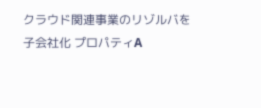クラウド関連事業のリゾルバを子会社化 プロパティA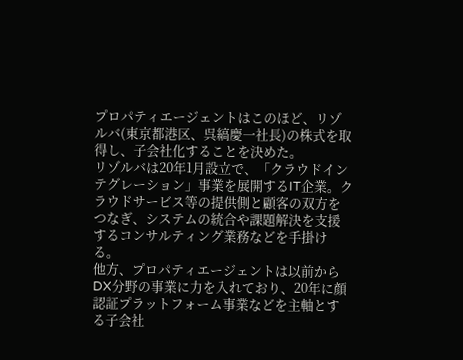プロパティエージェントはこのほど、リゾルバ(東京都港区、呉縞慶一社長)の株式を取得し、子会社化することを決めた。
リゾルバは20年1月設立で、「クラウドインテグレーション」事業を展開するIT企業。クラウドサービス等の提供側と顧客の双方をつなぎ、システムの統合や課題解決を支援するコンサルティング業務などを手掛ける。
他方、プロパティエージェントは以前からDX分野の事業に力を入れており、20年に顔認証プラットフォーム事業などを主軸とする子会社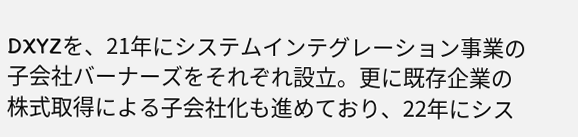DXYZを、21年にシステムインテグレーション事業の子会社バーナーズをそれぞれ設立。更に既存企業の株式取得による子会社化も進めており、22年にシス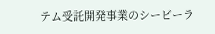テム受託開発事業のシービーラ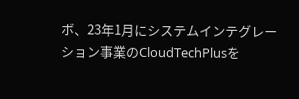ボ、23年1月にシステムインテグレーション事業のCloudTechPlusを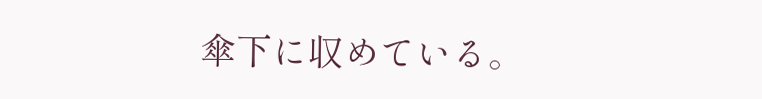傘下に収めている。